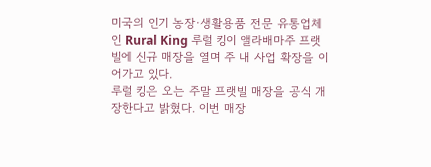미국의 인기 농장·생활용품 전문 유통업체인 Rural King 루럴 킹이 앨라배마주 프랫빌에 신규 매장을 열며 주 내 사업 확장을 이어가고 있다.
루럴 킹은 오는 주말 프랫빌 매장을 공식 개장한다고 밝혔다. 이번 매장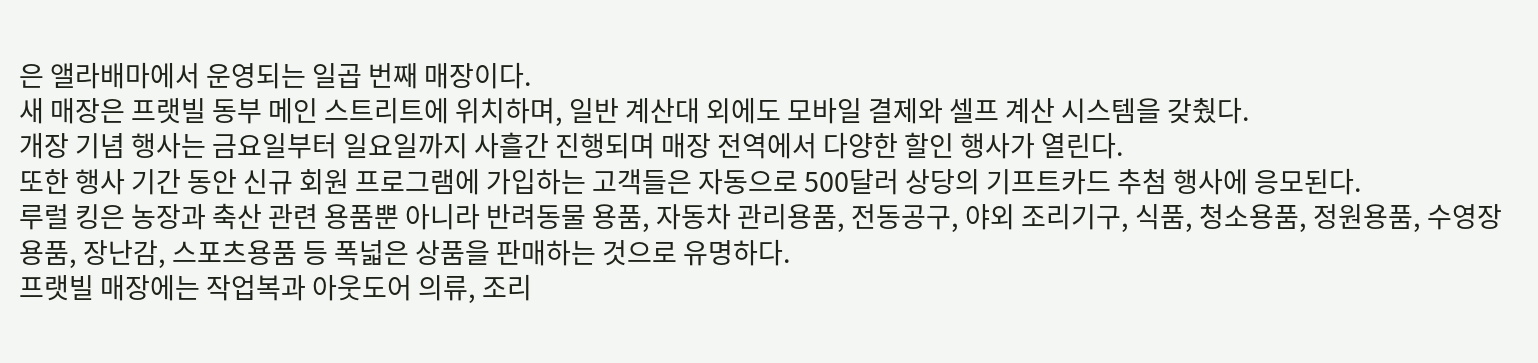은 앨라배마에서 운영되는 일곱 번째 매장이다.
새 매장은 프랫빌 동부 메인 스트리트에 위치하며, 일반 계산대 외에도 모바일 결제와 셀프 계산 시스템을 갖췄다.
개장 기념 행사는 금요일부터 일요일까지 사흘간 진행되며 매장 전역에서 다양한 할인 행사가 열린다.
또한 행사 기간 동안 신규 회원 프로그램에 가입하는 고객들은 자동으로 500달러 상당의 기프트카드 추첨 행사에 응모된다.
루럴 킹은 농장과 축산 관련 용품뿐 아니라 반려동물 용품, 자동차 관리용품, 전동공구, 야외 조리기구, 식품, 청소용품, 정원용품, 수영장 용품, 장난감, 스포츠용품 등 폭넓은 상품을 판매하는 것으로 유명하다.
프랫빌 매장에는 작업복과 아웃도어 의류, 조리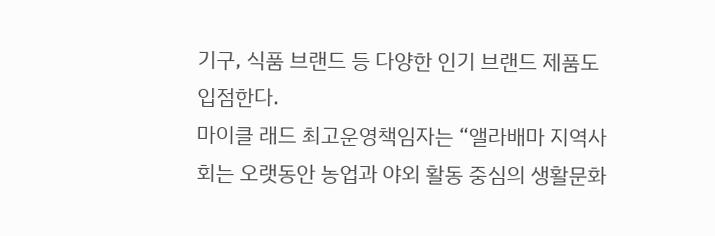기구, 식품 브랜드 등 다양한 인기 브랜드 제품도 입점한다.
마이클 래드 최고운영책임자는 “앨라배마 지역사회는 오랫동안 농업과 야외 활동 중심의 생활문화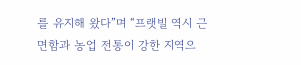를 유지해 왔다”며 “프랫빌 역시 근면함과 농업 전통이 강한 지역으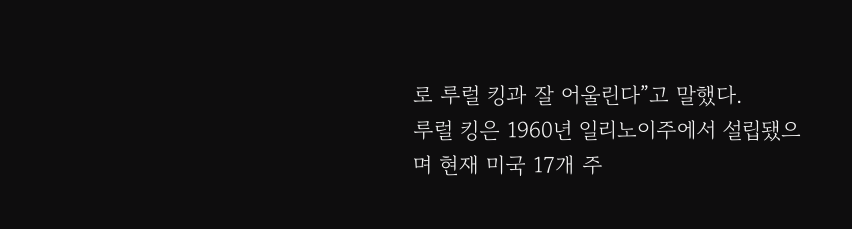로 루럴 킹과 잘 어울린다”고 말했다.
루럴 킹은 1960년 일리노이주에서 설립됐으며 현재 미국 17개 주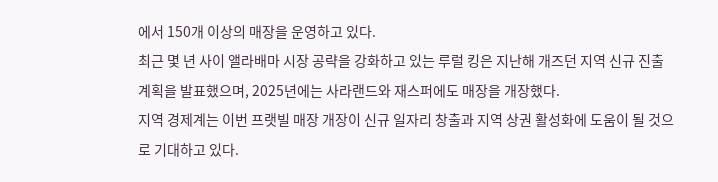에서 150개 이상의 매장을 운영하고 있다.
최근 몇 년 사이 앨라배마 시장 공략을 강화하고 있는 루럴 킹은 지난해 개즈던 지역 신규 진출 계획을 발표했으며, 2025년에는 사라랜드와 재스퍼에도 매장을 개장했다.
지역 경제계는 이번 프랫빌 매장 개장이 신규 일자리 창출과 지역 상권 활성화에 도움이 될 것으로 기대하고 있다.